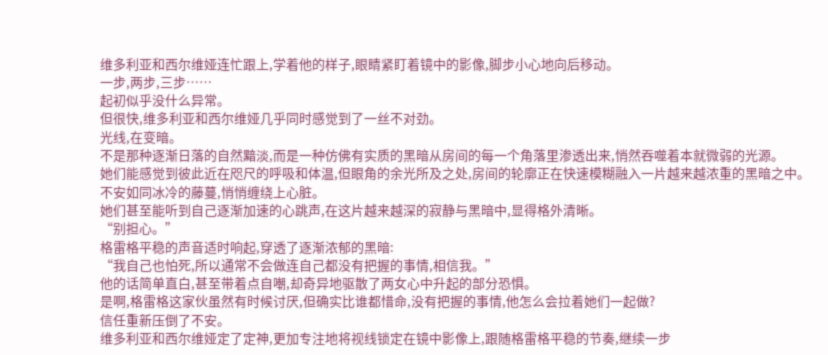维多利亚和西尔维娅连忙跟上,学着他的样子,眼睛紧盯着镜中的影像,脚步小心地向后移动。
一步,两步,三步……
起初似乎没什么异常。
但很快,维多利亚和西尔维娅几乎同时感觉到了一丝不对劲。
光线,在变暗。
不是那种逐渐日落的自然黯淡,而是一种仿佛有实质的黑暗从房间的每一个角落里渗透出来,悄然吞噬着本就微弱的光源。
她们能感觉到彼此近在咫尺的呼吸和体温,但眼角的余光所及之处,房间的轮廓正在快速模糊融入一片越来越浓重的黑暗之中。
不安如同冰冷的藤蔓,悄悄缠绕上心脏。
她们甚至能听到自己逐渐加速的心跳声,在这片越来越深的寂静与黑暗中,显得格外清晰。
“别担心。”
格雷格平稳的声音适时响起,穿透了逐渐浓郁的黑暗:
“我自己也怕死,所以通常不会做连自己都没有把握的事情,相信我。”
他的话简单直白,甚至带着点自嘲,却奇异地驱散了两女心中升起的部分恐惧。
是啊,格雷格这家伙虽然有时候讨厌,但确实比谁都惜命,没有把握的事情,他怎么会拉着她们一起做?
信任重新压倒了不安。
维多利亚和西尔维娅定了定神,更加专注地将视线锁定在镜中影像上,跟随格雷格平稳的节奏,继续一步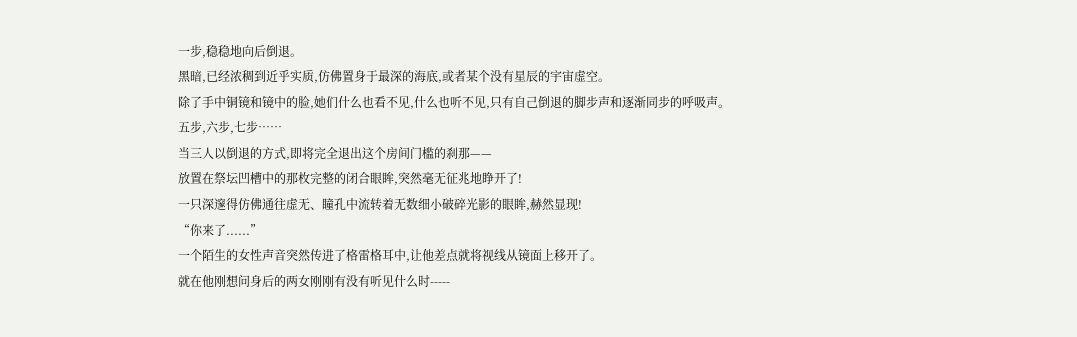一步,稳稳地向后倒退。
黑暗,已经浓稠到近乎实质,仿佛置身于最深的海底,或者某个没有星辰的宇宙虚空。
除了手中铜镜和镜中的脸,她们什么也看不见,什么也听不见,只有自己倒退的脚步声和逐渐同步的呼吸声。
五步,六步,七步……
当三人以倒退的方式,即将完全退出这个房间门槛的刹那——
放置在祭坛凹槽中的那枚完整的闭合眼眸,突然毫无征兆地睁开了!
一只深邃得仿佛通往虚无、瞳孔中流转着无数细小破碎光影的眼眸,赫然显现!
“你来了......”
一个陌生的女性声音突然传进了格雷格耳中,让他差点就将视线从镜面上移开了。
就在他刚想问身后的两女刚刚有没有听见什么时-----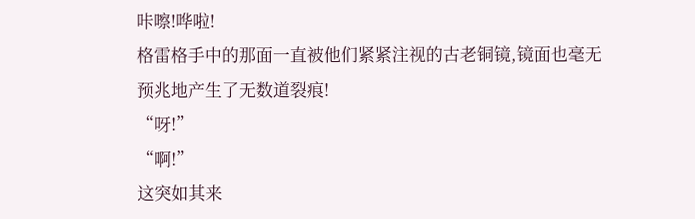咔嚓!哗啦!
格雷格手中的那面一直被他们紧紧注视的古老铜镜,镜面也毫无预兆地产生了无数道裂痕!
“呀!”
“啊!”
这突如其来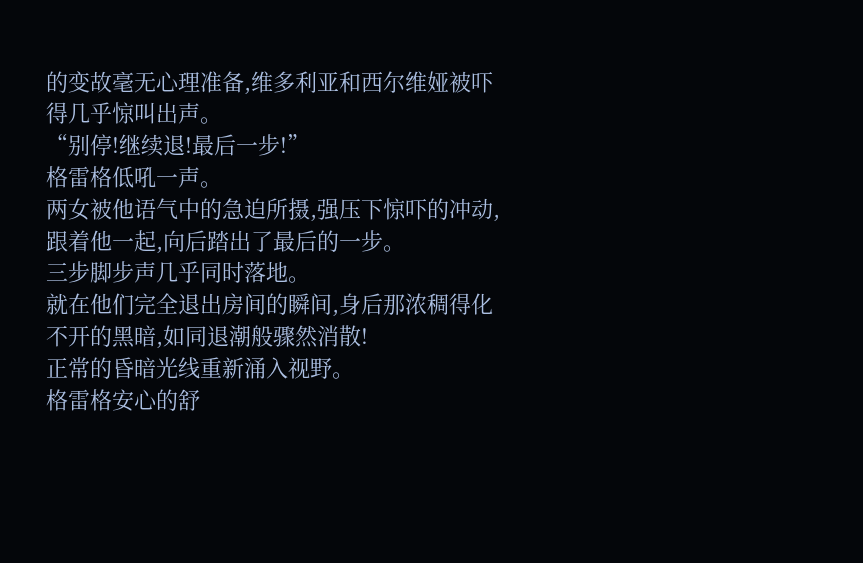的变故毫无心理准备,维多利亚和西尔维娅被吓得几乎惊叫出声。
“别停!继续退!最后一步!”
格雷格低吼一声。
两女被他语气中的急迫所摄,强压下惊吓的冲动,跟着他一起,向后踏出了最后的一步。
三步脚步声几乎同时落地。
就在他们完全退出房间的瞬间,身后那浓稠得化不开的黑暗,如同退潮般骤然消散!
正常的昏暗光线重新涌入视野。
格雷格安心的舒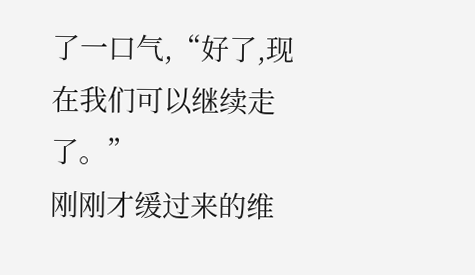了一口气,“好了,现在我们可以继续走了。”
刚刚才缓过来的维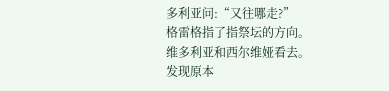多利亚问:“又往哪走?”
格雷格指了指祭坛的方向。
维多利亚和西尔维娅看去。
发现原本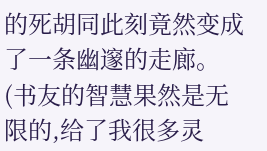的死胡同此刻竟然变成了一条幽邃的走廊。
(书友的智慧果然是无限的,给了我很多灵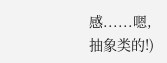感......嗯,抽象类的!)